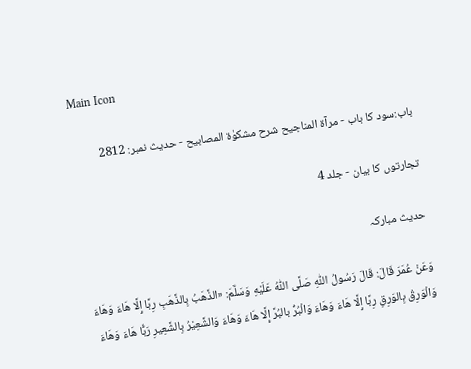Main Icon

باب:سود کا باب - مرآۃ المناجیح شرح مشکوٰۃ المصابیح - حدیث نمبر: 2812

تجارتوں کا بیان - جلد 4

حدیث مبارکہ

وَعَنْ عُمَرَ قَالَ: قَالَ رَسُولُ اللّٰهِ صَلَّى اللّٰهُ عَلَيْهِ وَسَلَّمَ: «الذَّهَبُ بِالذَّهَبِ رِبًا إِلَّا هَاءَ وَهَاءَ وَالْوَرِقُ بِالوَرِقِ رِبًا إِلَّا هَاءَ وَهَاءَ وَالْبُرُّ بالبُرَّ إِلَّا هَاءَ وَهَاءَ وَالشَّعِيْرُ بِالشَّعِيرِ رَبًّا هَاءَ وَهَاءَ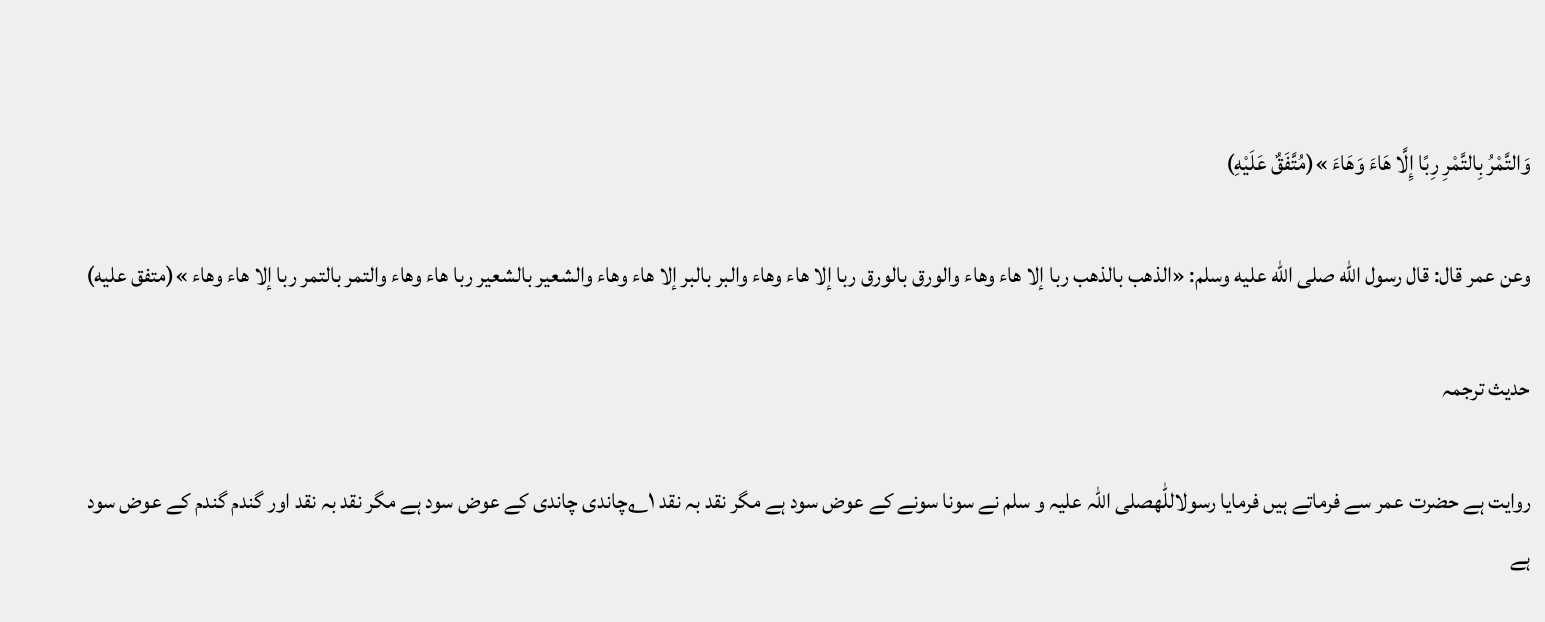وَالتَّمْرُ بِالتَّمْرِ رِبًا إِلَّا هَاءَ وَهَاءَ »(مُتَّفَقٌ عَلَيْهِ)

وعن عمر قال: قال رسول الله صلى الله عليه وسلم: «الذهب بالذهب ربا إلا هاء وهاء والورق بالورق ربا إلا هاء وهاء والبر بالبر إلا هاء وهاء والشعير بالشعير ربا هاء وهاء والتمر بالتمر ربا إلا هاء وهاء »(متفق عليه)

حدیث ترجمہ

روایت ہے حضرت عمر سے فرماتے ہیں فرمایا رسولاللّٰهصلی اللّٰہ علیہ و سلم نے سونا سونے کے عوض سود ہے مگر نقد بہ نقد ۱؎چاندی چاندی کے عوض سود ہے مگر نقد بہ نقد اور گندم گندم کے عوض سود ہے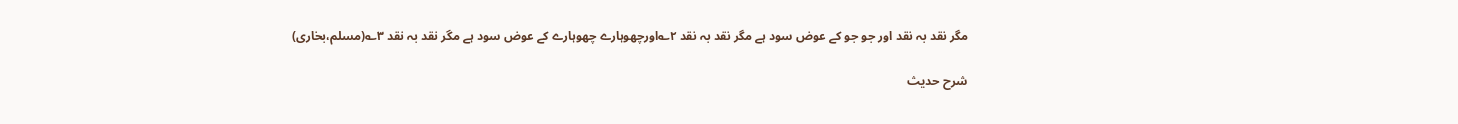مگر نقد بہ نقد اور جو جو کے عوض سود ہے مگر نقد بہ نقد ۲؎اورچھوہارے چھوہارے کے عوض سود ہے مگر نقد بہ نقد ۳؎(مسلم،بخاری)

شرح حدیث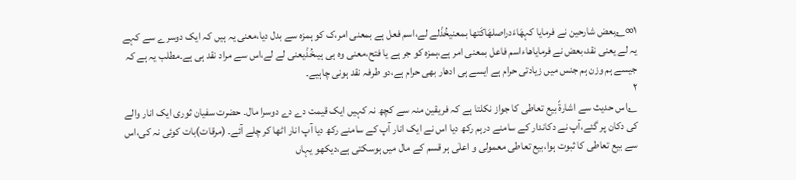۱∞؎بعض شارحین نے فرمایا کہھَاءَدراصلھَاكَتھا بمعنیخُذْلے لے،اسم فعل ہے بمعنی امر،ک کو ہمزہ سے بدل دیا،معنی یہ ہیں کہ ایک دوسرے سے کہے یہ لے یعنی نقد،بعض نے فرمایاھاءاسم فاعل بمعنی امر ہے،ہمزہ کو جر ہے یا فتح،معنی وہ ہی ہیںخُذْیعنی لے لے،اس سے مراد نقد ہی ہے۔مطلب یہ ہے کہ جیسے ہم وزن ہم جنس میں زیادتی حرام ہے ایسے ہی ادھار بھی حرام ہے،دو طرفہ نقد ہونی چاہیے۔
۲
؎اس حدیث سے اشارۃً بیع تعاطی کا جواز نکلتا ہے کہ فریقین منہ سے کچھ نہ کہیں ایک قیمت دے دے دوسرا مال۔ حضرت سفیان ثوری ایک انار والے کی دکان پر گئے،آپ نے دکاندار کے سامنے درہم رکھ دیا اس نے ایک انار آپ کے سامنے رکھ دیا آپ انار اٹھا کر چلے آئے۔ (مرقات)بات کوئی نہ کی،اس سے بیع تعاطی کا ثبوت ہوا،بیع تعاطی معمولی و اعلٰی ہر قسم کے مال میں ہوسکتی ہے،دیکھو یہاں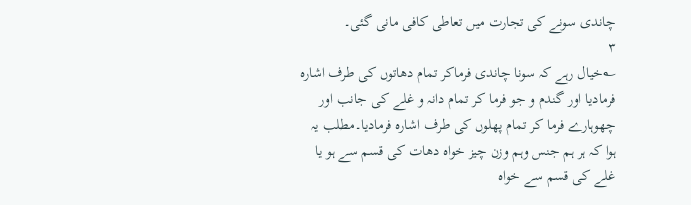چاندی سونے کی تجارت میں تعاطی کافی مانی گئی۔
۳
؎خیال رہے کہ سونا چاندی فرماکر تمام دھاتوں کی طرف اشارہ فرمادیا اور گندم و جو فرما کر تمام دانہ و غلے کی جانب اور چھوہارے فرما کر تمام پھلوں کی طرف اشارہ فرمادیا۔مطلب یہ ہوا کہ ہر ہم جنس وہم وزن چیز خواہ دھات کی قسم سے ہو یا غلے کی قسم سے خواہ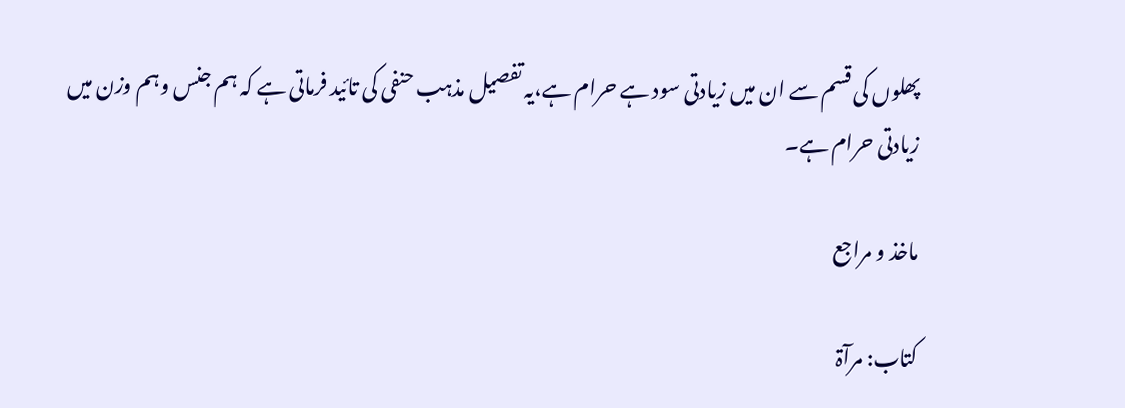پھلوں کی قسم سے ان میں زیادتی سود ہے حرام ہے،یہ تفصیل مذہب حنفی کی تائید فرماتی ہے کہ ہم جنس وہم وزن میں زیادتی حرام ہے۔

ماخذ و مراجع

کتاب: مرآۃ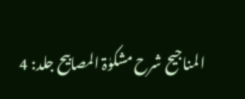المناجیح شرح مشکوٰۃ المصابیح جلد: 4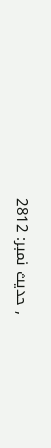, حدیث نمبر: 2812